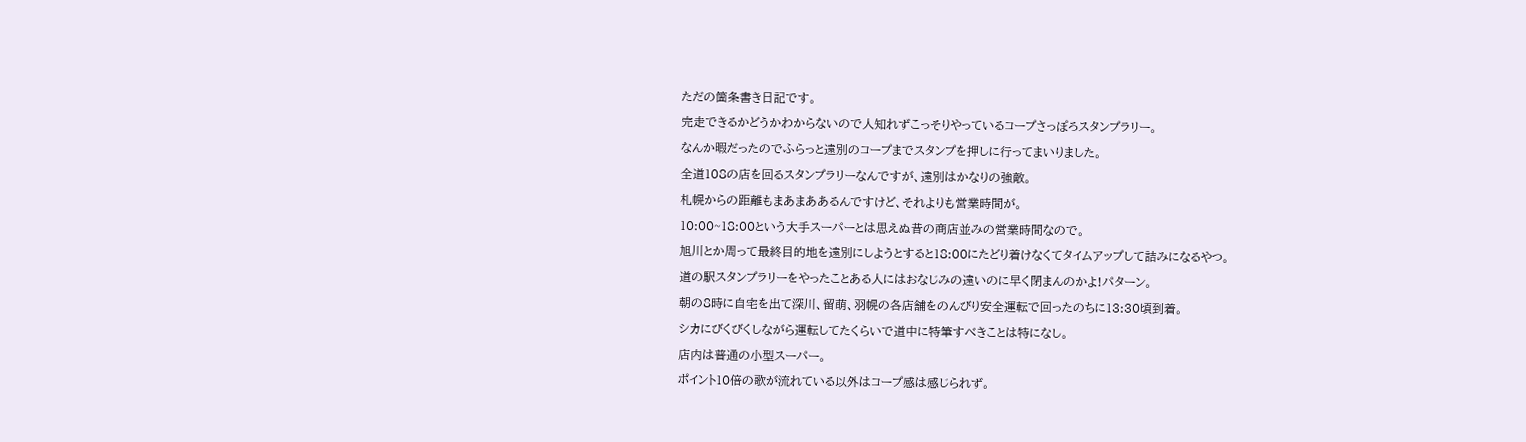ただの箇条書き日記です。
完走できるかどうかわからないので人知れずこっそりやっているコープさっぽろスタンプラリー。
なんか暇だったのでふらっと遠別のコープまでスタンプを押しに行ってまいりました。
全道108の店を回るスタンプラリーなんですが、遠別はかなりの強敵。
札幌からの距離もまあまああるんですけど、それよりも営業時間が。
10:00~18:00という大手スーパーとは思えぬ昔の商店並みの営業時間なので。
旭川とか周って最終目的地を遠別にしようとすると18:00にたどり着けなくてタイムアップして詰みになるやつ。
道の駅スタンプラリーをやったことある人にはおなじみの遠いのに早く閉まんのかよ!パターン。
朝の8時に自宅を出て深川、留萌、羽幌の各店舗をのんびり安全運転で回ったのちに13:30頃到着。
シカにびくびくしながら運転してたくらいで道中に特筆すべきことは特になし。
店内は普通の小型スーパー。
ポイント10倍の歌が流れている以外はコープ感は感じられず。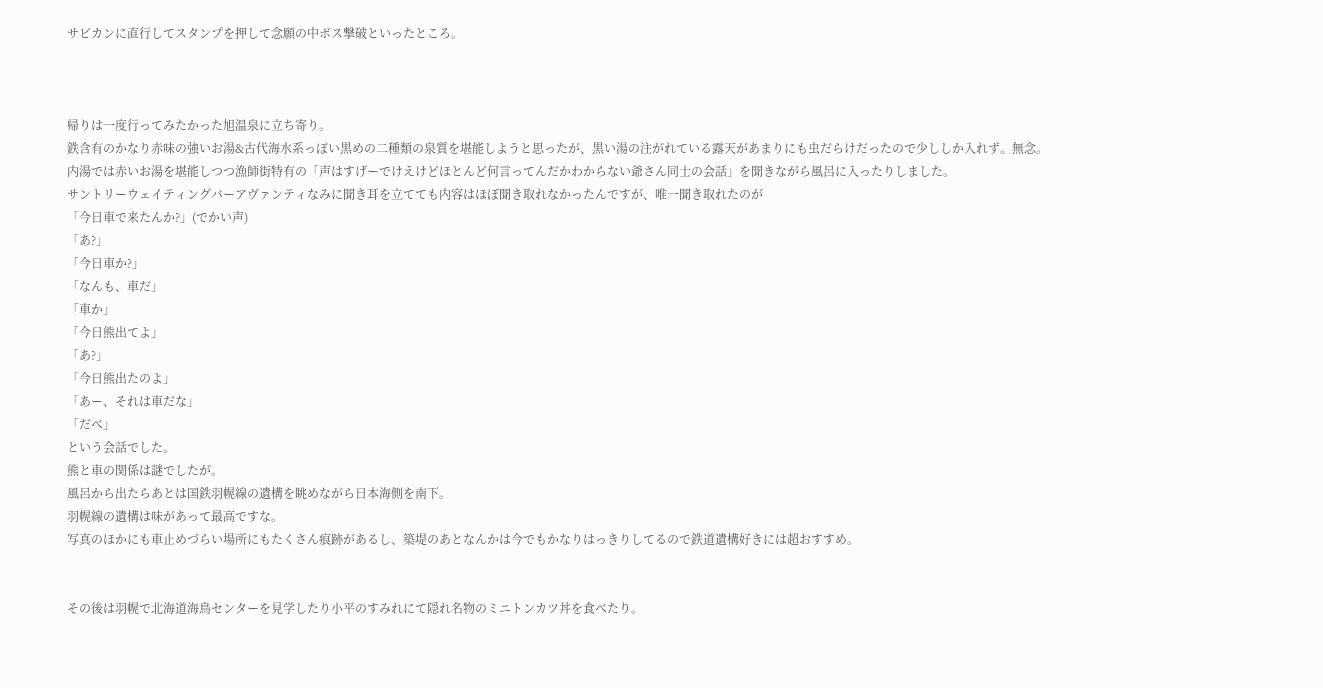サビカンに直行してスタンプを押して念願の中ボス撃破といったところ。



帰りは一度行ってみたかった旭温泉に立ち寄り。
鉄含有のかなり赤味の強いお湯&古代海水系っぽい黒めの二種類の泉質を堪能しようと思ったが、黒い湯の注がれている露天があまりにも虫だらけだったので少ししか入れず。無念。
内湯では赤いお湯を堪能しつつ漁師街特有の「声はすげーでけえけどほとんど何言ってんだかわからない爺さん同士の会話」を聞きながら風呂に入ったりしました。
サントリーウェイティングバーアヴァンティなみに聞き耳を立てても内容はほぼ聞き取れなかったんですが、唯一聞き取れたのが
「今日車で来たんか?」(でかい声)
「あ?」
「今日車か?」
「なんも、車だ」
「車か」
「今日熊出てよ」
「あ?」
「今日熊出たのよ」
「あー、それは車だな」
「だべ」
という会話でした。
熊と車の関係は謎でしたが。
風呂から出たらあとは国鉄羽幌線の遺構を眺めながら日本海側を南下。
羽幌線の遺構は味があって最高ですな。
写真のほかにも車止めづらい場所にもたくさん痕跡があるし、築堤のあとなんかは今でもかなりはっきりしてるので鉄道遺構好きには超おすすめ。


その後は羽幌で北海道海鳥センターを見学したり小平のすみれにて隠れ名物のミニトンカツ丼を食べたり。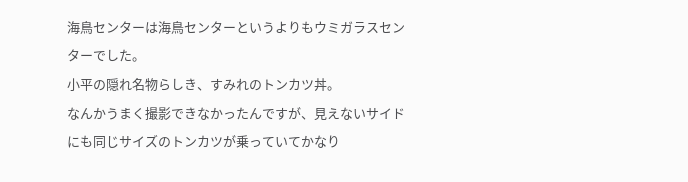海鳥センターは海鳥センターというよりもウミガラスセンターでした。
小平の隠れ名物らしき、すみれのトンカツ丼。
なんかうまく撮影できなかったんですが、見えないサイドにも同じサイズのトンカツが乗っていてかなり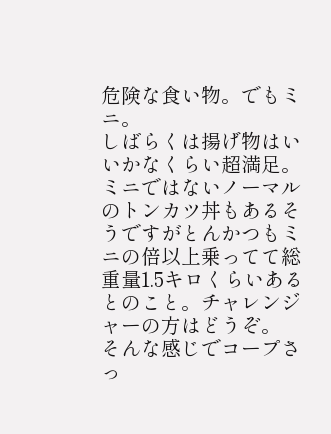危険な食い物。でもミニ。
しばらくは揚げ物はいいかなくらい超満足。
ミニではないノーマルのトンカツ丼もあるそうですがとんかつもミニの倍以上乗ってて総重量1.5キロくらいあるとのこと。チャレンジャーの方はどうぞ。
そんな感じでコープさっ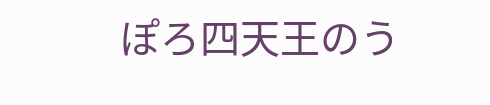ぽろ四天王のう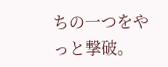ちの一つをやっと撃破。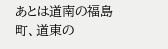あとは道南の福島町、道東の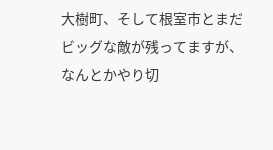大樹町、そして根室市とまだビッグな敵が残ってますが、なんとかやり切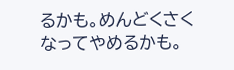るかも。めんどくさくなってやめるかも。